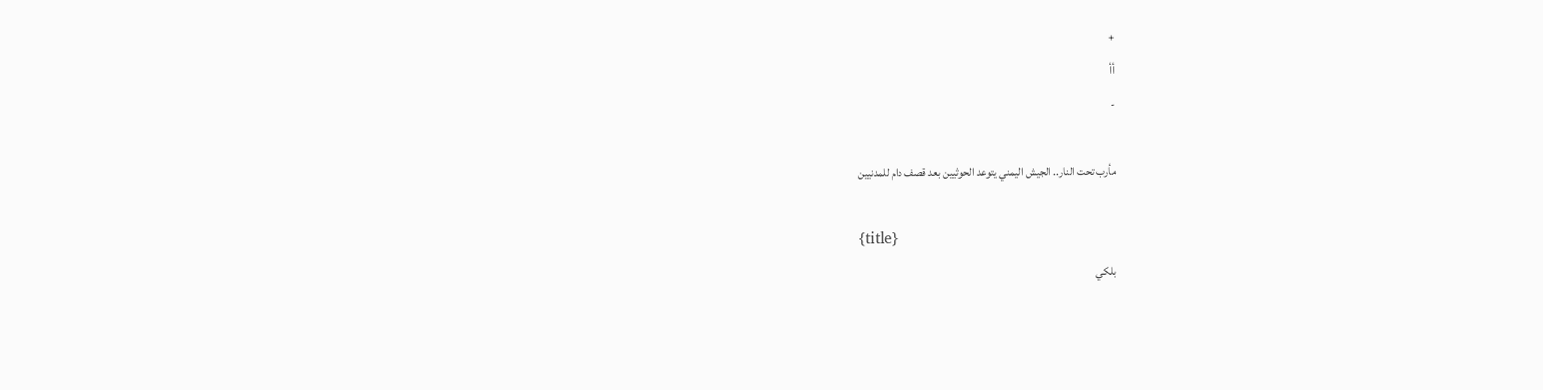+
أأ
-

مأرب تحت النار.. الجيش اليمني يتوعد الحوثيين بعد قصف دام للمدنيين

{title}
بلكي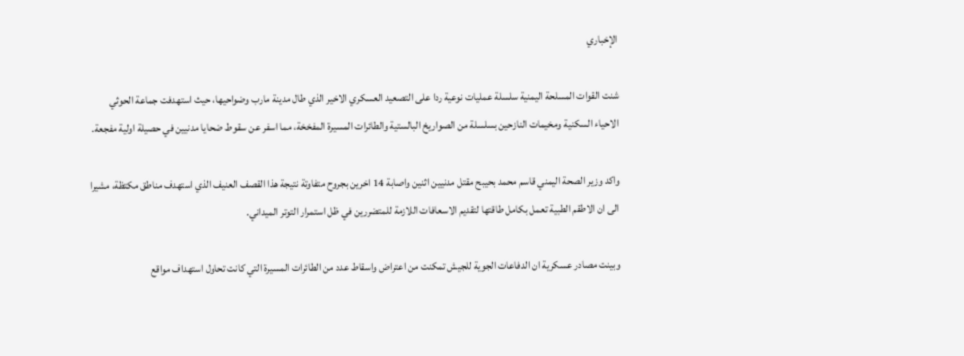الإخباري

شنت القوات المسلحة اليمنية سلسلة عمليات نوعية ردا على التصعيد العسكري الاخير الذي طال مدينة مارب وضواحيها، حيث استهدفت جماعة الحوثي الاحياء السكنية ومخيمات النازحين بسلسلة من الصواريخ البالستية والطائرات المسيرة المفخخة، مما اسفر عن سقوط ضحايا مدنيين في حصيلة اولية مفجعة.

واكد وزير الصحة اليمني قاسم محمد بحيبح مقتل مدنيين اثنين واصابة 14 اخرين بجروح متفاوتة نتيجة هذا القصف العنيف الذي استهدف مناطق مكتظة، مشيرا الى ان الاطقم الطبية تعمل بكامل طاقتها لتقديم الاسعافات اللازمة للمتضررين في ظل استمرار التوتر الميداني.

وبينت مصادر عسكرية ان الدفاعات الجوية للجيش تمكنت من اعتراض واسقاط عدد من الطائرات المسيرة التي كانت تحاول استهداف مواقع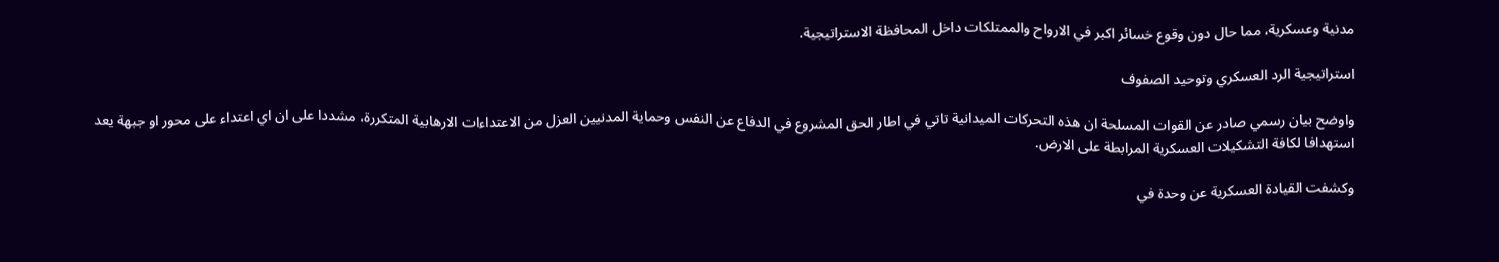مدنية وعسكرية، مما حال دون وقوع خسائر اكبر في الارواح والممتلكات داخل المحافظة الاستراتيجية.

استراتيجية الرد العسكري وتوحيد الصفوف

واوضح بيان رسمي صادر عن القوات المسلحة ان هذه التحركات الميدانية تاتي في اطار الحق المشروع في الدفاع عن النفس وحماية المدنيين العزل من الاعتداءات الارهابية المتكررة، مشددا على ان اي اعتداء على محور او جبهة يعد استهدافا لكافة التشكيلات العسكرية المرابطة على الارض.

وكشفت القيادة العسكرية عن وحدة في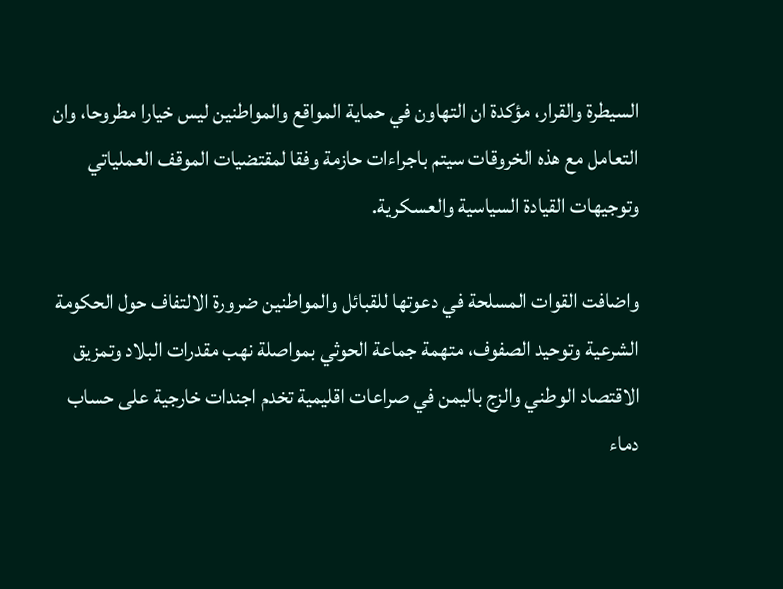السيطرة والقرار، مؤكدة ان التهاون في حماية المواقع والمواطنين ليس خيارا مطروحا، وان التعامل مع هذه الخروقات سيتم باجراءات حازمة وفقا لمقتضيات الموقف العملياتي وتوجيهات القيادة السياسية والعسكرية.

واضافت القوات المسلحة في دعوتها للقبائل والمواطنين ضرورة الالتفاف حول الحكومة الشرعية وتوحيد الصفوف، متهمة جماعة الحوثي بمواصلة نهب مقدرات البلاد وتمزيق الاقتصاد الوطني والزج باليمن في صراعات اقليمية تخدم اجندات خارجية على حساب دماء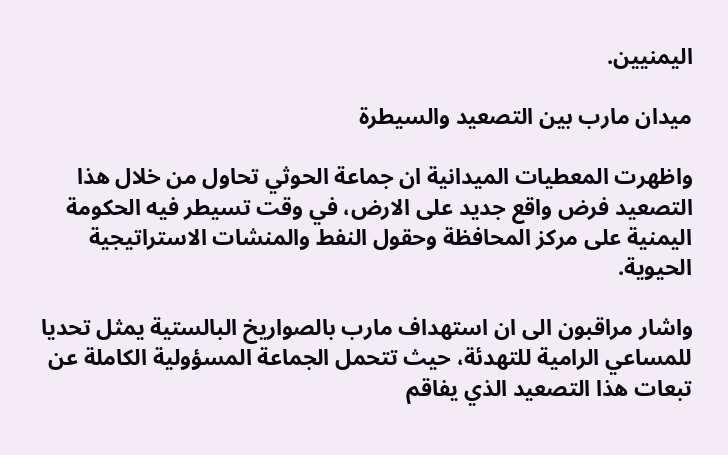اليمنيين.

ميدان مارب بين التصعيد والسيطرة

واظهرت المعطيات الميدانية ان جماعة الحوثي تحاول من خلال هذا التصعيد فرض واقع جديد على الارض، في وقت تسيطر فيه الحكومة اليمنية على مركز المحافظة وحقول النفط والمنشات الاستراتيجية الحيوية.

واشار مراقبون الى ان استهداف مارب بالصواريخ البالستية يمثل تحديا للمساعي الرامية للتهدئة، حيث تتحمل الجماعة المسؤولية الكاملة عن تبعات هذا التصعيد الذي يفاقم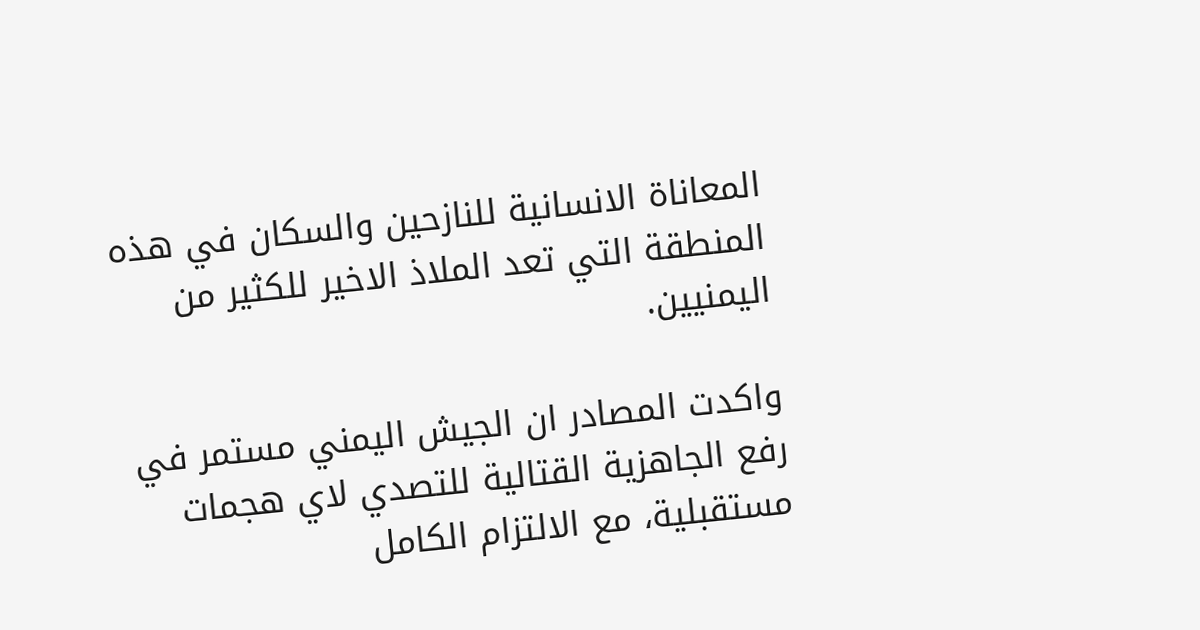المعاناة الانسانية للنازحين والسكان في هذه المنطقة التي تعد الملاذ الاخير للكثير من اليمنيين.

واكدت المصادر ان الجيش اليمني مستمر في رفع الجاهزية القتالية للتصدي لاي هجمات مستقبلية، مع الالتزام الكامل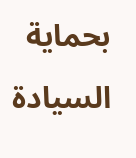بحماية السيادة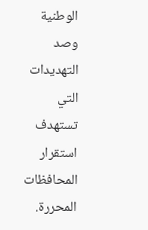الوطنية وصد التهديدات التي تستهدف استقرار المحافظات المحررة.